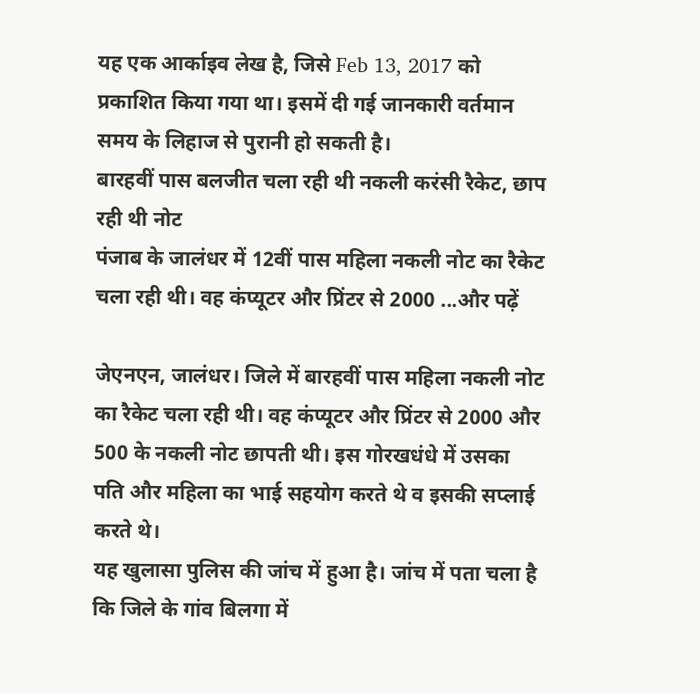यह एक आर्काइव लेख है, जिसे Feb 13, 2017 को प्रकाशित किया गया था। इसमें दी गई जानकारी वर्तमान समय के लिहाज से पुरानी हो सकती है।
बारहवीं पास बलजीत चला रही थी नकली करंसी रैकेट, छाप रही थी नोट
पंजाब के जालंधर में 12वीं पास महिला नकली नोट का रैकेट चला रही थी। वह कंप्यूटर और प्रिंटर से 2000 ...और पढ़ें

जेएनएन, जालंधर। जिले में बारहवीं पास महिला नकली नोट का रैकेट चला रही थी। वह कंप्यूटर और प्रिंटर से 2000 और 500 के नकली नोट छापती थी। इस गोरखधंधे में उसका पति और महिला का भाई सहयोग करते थे व इसकी सप्लाई करते थे।
यह खुलासा पुलिस की जांच में हुआ है। जांच में पता चला है कि जिले के गांव बिलगा में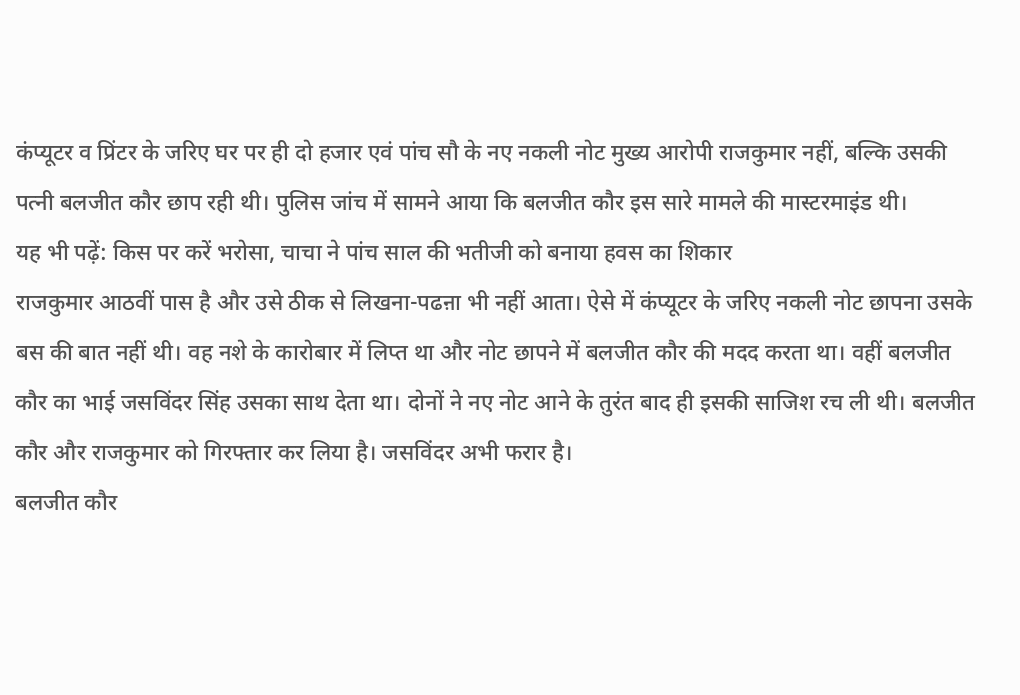कंप्यूटर व प्रिंटर के जरिए घर पर ही दो हजार एवं पांच सौ के नए नकली नोट मुख्य आरोपी राजकुमार नहीं, बल्कि उसकी पत्नी बलजीत कौर छाप रही थी। पुलिस जांच में सामने आया कि बलजीत कौर इस सारे मामले की मास्टरमाइंड थी।
यह भी पढ़ें: किस पर करें भरोसा, चाचा ने पांच साल की भतीजी को बनाया हवस का शिकार
राजकुमार आठवीं पास है और उसे ठीक से लिखना-पढऩा भी नहीं आता। ऐसे में कंप्यूटर के जरिए नकली नोट छापना उसके बस की बात नहीं थी। वह नशे के कारोबार में लिप्त था और नोट छापने में बलजीत कौर की मदद करता था। वहीं बलजीत कौर का भाई जसविंदर सिंह उसका साथ देता था। दोनों ने नए नोट आने के तुरंत बाद ही इसकी साजिश रच ली थी। बलजीत कौर और राजकुमार को गिरफ्तार कर लिया है। जसविंदर अभी फरार है।
बलजीत कौर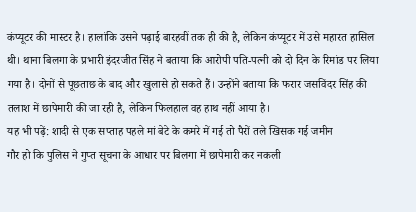कंप्यूटर की मास्टर है। हालांकि उसने पढ़ाई बारहवीं तक ही की है, लेकिन कंप्यूटर में उसे महारत हासिल थी। थाना बिलगा के प्रभारी इंदरजीत सिंह ने बताया कि आरोपी पति-पत्नी को दो दिन के रिमांड पर लिया गया है। दोनों से पूछताछ के बाद और खुलासे हो सकते हैं। उन्होंने बताया कि फरार जसविंदर सिंह की तलाश में छापेमारी की जा रही है, लेकिन फिलहाल वह हाथ नहीं आया है।
यह भी पढ़ें: शादी से एक सप्ताह पहले मां बेटे के कमरे में गई तो पैरों तले खिसक गई जमीन
गौर हो कि पुलिस ने गुप्त सूचना के आधार पर बिलगा में छापेमारी कर नकली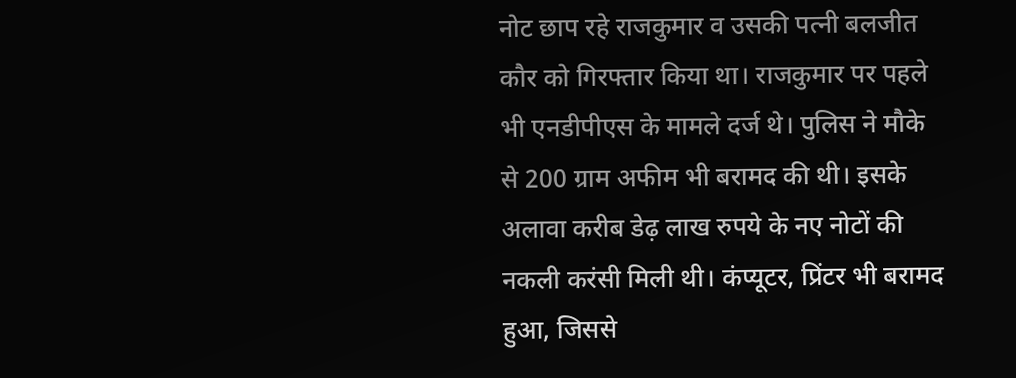नोट छाप रहे राजकुमार व उसकी पत्नी बलजीत कौर को गिरफ्तार किया था। राजकुमार पर पहले भी एनडीपीएस के मामले दर्ज थे। पुलिस ने मौके से 200 ग्राम अफीम भी बरामद की थी। इसके अलावा करीब डेढ़ लाख रुपये के नए नोटों की नकली करंसी मिली थी। कंप्यूटर, प्रिंटर भी बरामद हुआ, जिससे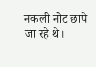नकली नोट छापे जा रहे थे।